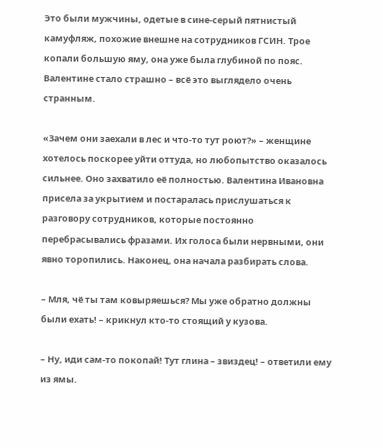Это были мужчины, одетые в сине-серый пятнистый камуфляж, похожие внешне на сотрудников ГСИН. Трое копали большую яму, она уже была глубиной по пояс. Валентине стало страшно – всё это выглядело очень странным.

«Зачем они заехали в лес и что-то тут роют?» – женщине хотелось поскорее уйти оттуда, но любопытство оказалось сильнее. Оно захватило её полностью. Валентина Ивановна присела за укрытием и постаралась прислушаться к разговору сотрудников, которые постоянно перебрасывались фразами. Их голоса были нервными, они явно торопились. Наконец, она начала разбирать слова.

– Мля, чё ты там ковыряешься? Мы уже обратно должны были ехать! – крикнул кто-то стоящий у кузова.

– Ну, иди сам-то покопай! Тут глина – звиздец! – ответили ему из ямы.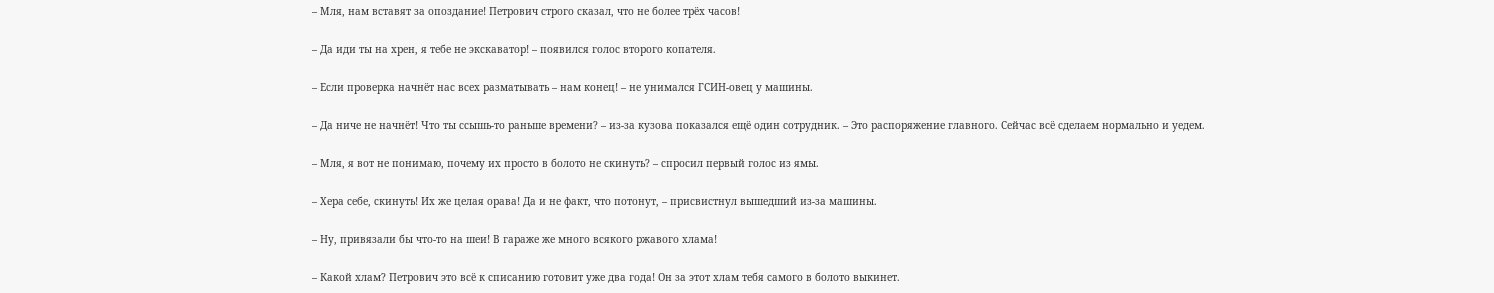– Мля, нам вставят за опоздание! Петрович строго сказал, что не более трёх часов!

– Да иди ты на хрен, я тебе не экскаватор! – появился голос второго копателя.

– Если проверка начнёт нас всех разматывать – нам конец! – не унимался ГСИН-овец у машины.

– Да ниче не начнёт! Что ты ссышь-то раньше времени? – из-за кузова показался ещё один сотрудник. – Это распоряжение главного. Сейчас всё сделаем нормально и уедем.

– Мля, я вот не понимаю, почему их просто в болото не скинуть? – спросил первый голос из ямы.

– Хера себе, скинуть! Их же целая орава! Да и не факт, что потонут, – присвистнул вышедший из-за машины.

– Ну, привязали бы что-то на шеи! В гараже же много всякого ржавого хлама!

– Какой хлам? Петрович это всё к списанию готовит уже два года! Он за этот хлам тебя самого в болото выкинет.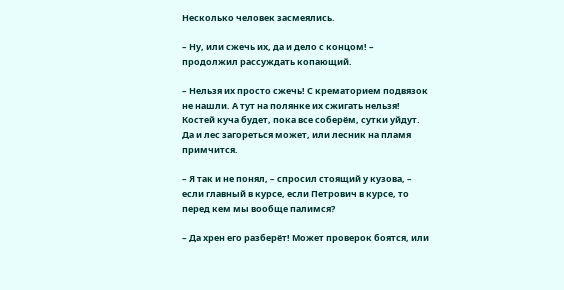Несколько человек засмеялись.

– Ну, или сжечь их, да и дело с концом! – продолжил рассуждать копающий.

– Нельзя их просто сжечь! С крематорием подвязок не нашли. А тут на полянке их сжигать нельзя! Костей куча будет, пока все соберём, сутки уйдут. Да и лес загореться может, или лесник на пламя примчится.

– Я так и не понял, – спросил стоящий у кузова, – если главный в курсе, если Петрович в курсе, то перед кем мы вообще палимся?

– Да хрен его разберёт! Может проверок боятся, или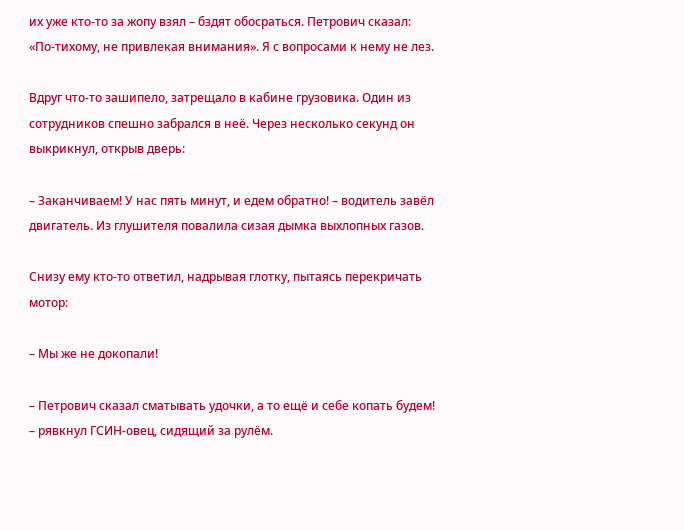их уже кто-то за жопу взял – бздят обосраться. Петрович сказал: «По-тихому, не привлекая внимания». Я с вопросами к нему не лез.

Вдруг что-то зашипело, затрещало в кабине грузовика. Один из сотрудников спешно забрался в неё. Через несколько секунд он выкрикнул, открыв дверь:

– Заканчиваем! У нас пять минут, и едем обратно! – водитель завёл двигатель. Из глушителя повалила сизая дымка выхлопных газов.

Снизу ему кто-то ответил, надрывая глотку, пытаясь перекричать мотор:

– Мы же не докопали!

– Петрович сказал сматывать удочки, а то ещё и себе копать будем! – рявкнул ГСИН-овец, сидящий за рулём.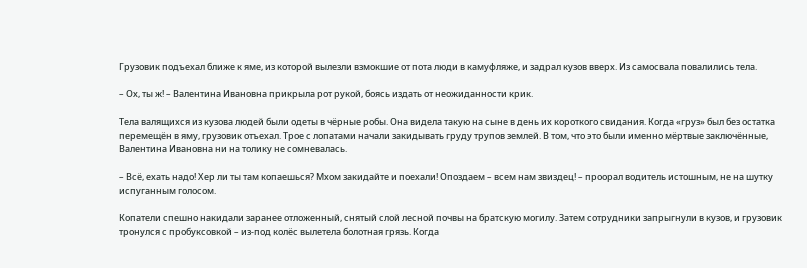Грузовик подъехал ближе к яме, из которой вылезли взмокшие от пота люди в камуфляже, и задрал кузов вверх. Из самосвала повалились тела.

– Ох, ты ж! – Валентина Ивановна прикрыла рот рукой, боясь издать от неожиданности крик.

Тела валящихся из кузова людей были одеты в чёрные робы. Она видела такую на сыне в день их короткого свидания. Когда «груз» был без остатка перемещён в яму, грузовик отъехал. Трое с лопатами начали закидывать груду трупов землей. В том, что это были именно мёртвые заключённые, Валентина Ивановна ни на толику не сомневалась.

– Всё, ехать надо! Хер ли ты там копаешься? Мхом закидайте и поехали! Опоздаем – всем нам звиздец! – проорал водитель истошным, не на шутку испуганным голосом.

Копатели спешно накидали заранее отложенный, снятый слой лесной почвы на братскую могилу. Затем сотрудники запрыгнули в кузов, и грузовик тронулся с пробуксовкой – из-под колёс вылетела болотная грязь. Когда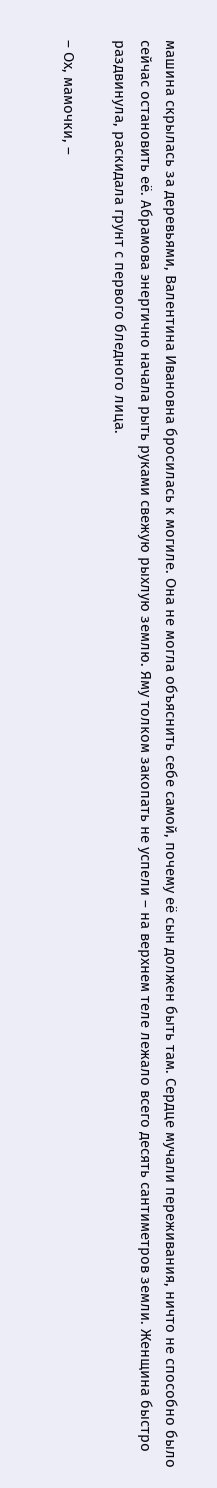машина скрылась за деревьями, Валентина Ивановна бросилась к могиле. Она не могла объяснить себе самой, почему её сын должен быть там. Сердце мучали переживания, ничто не способно было сейчас остановить её. Абрамова энергично начала рыть руками свежую рыхлую землю. Яму толком закопать не успели – на верхнем теле лежало всего десять сантиметров земли. Женщина быстро раздвинула, раскидала грунт с первого бледного лица.

– Ох, мамочки, –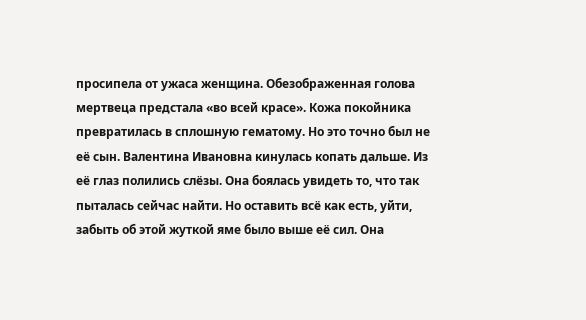просипела от ужаса женщина. Обезображенная голова мертвеца предстала «во всей красе». Кожа покойника превратилась в сплошную гематому. Но это точно был не её сын. Валентина Ивановна кинулась копать дальше. Из её глаз полились слёзы. Она боялась увидеть то, что так пыталась сейчас найти. Но оставить всё как есть, уйти, забыть об этой жуткой яме было выше её сил. Она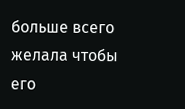больше всего желала чтобы его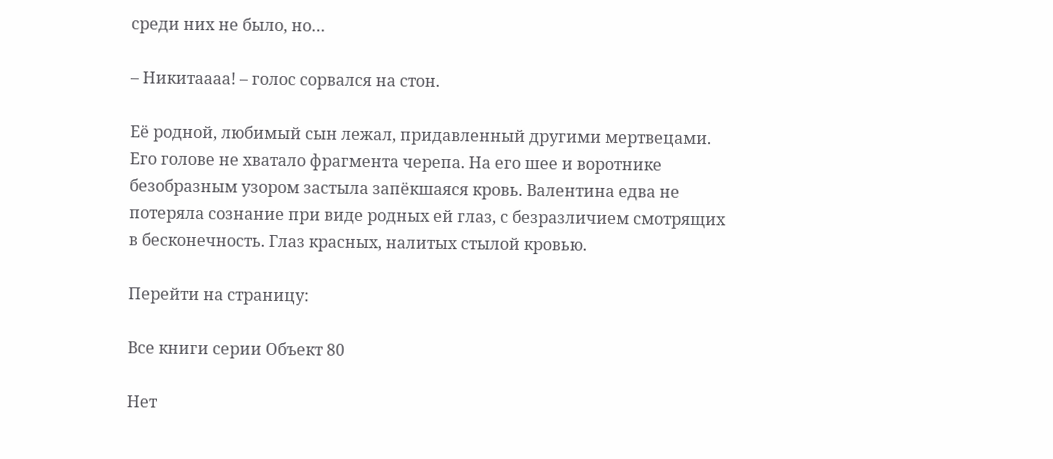среди них не было, но…

– Никитаааа! – голос сорвался на стон.

Её родной, любимый сын лежал, придавленный другими мертвецами. Его голове не хватало фрагмента черепа. На его шее и воротнике безобразным узором застыла запёкшаяся кровь. Валентина едва не потеряла сознание при виде родных ей глаз, с безразличием смотрящих в бесконечность. Глаз красных, налитых стылой кровью.

Перейти на страницу:

Все книги серии Объект 80

Нет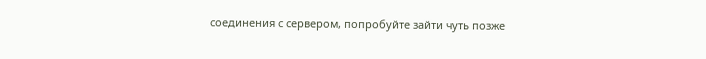соединения с сервером, попробуйте зайти чуть позже